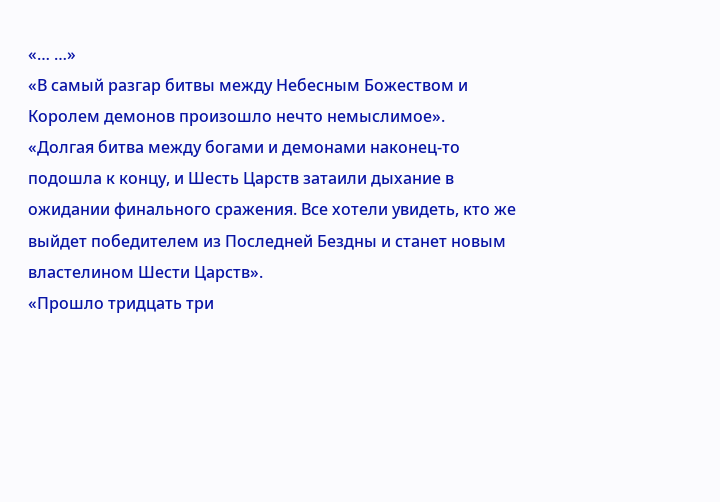«… …»
«В самый разгар битвы между Небесным Божеством и Королем демонов произошло нечто немыслимое».
«Долгая битва между богами и демонами наконец-то подошла к концу, и Шесть Царств затаили дыхание в ожидании финального сражения. Все хотели увидеть, кто же выйдет победителем из Последней Бездны и станет новым властелином Шести Царств».
«Прошло тридцать три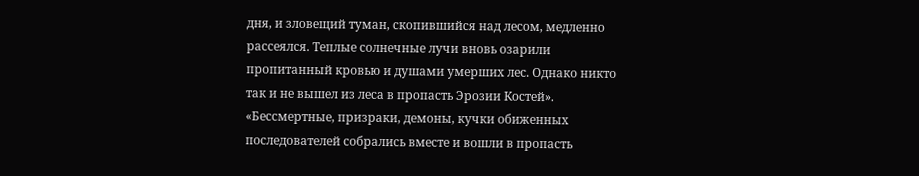дня, и зловещий туман, скопившийся над лесом, медленно рассеялся. Теплые солнечные лучи вновь озарили пропитанный кровью и душами умерших лес. Однако никто так и не вышел из леса в пропасть Эрозии Костей».
«Бессмертные, призраки, демоны, кучки обиженных последователей собрались вместе и вошли в пропасть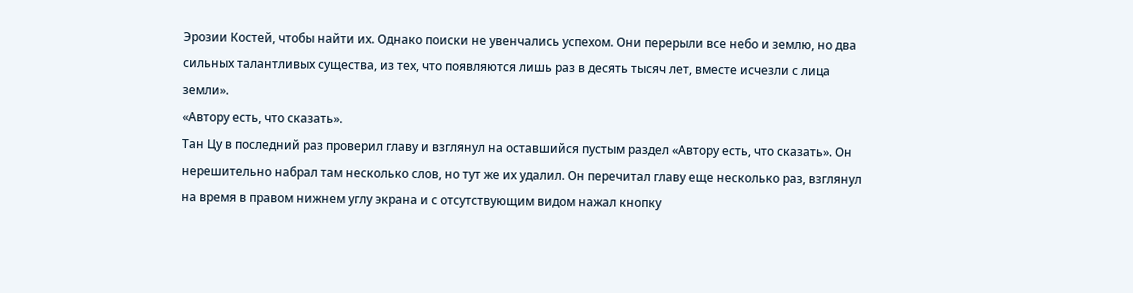Эрозии Костей, чтобы найти их. Однако поиски не увенчались успехом. Они перерыли все небо и землю, но два сильных талантливых существа, из тех, что появляются лишь раз в десять тысяч лет, вместе исчезли с лица земли».
«Автору есть, что сказать».
Тан Цу в последний раз проверил главу и взглянул на оставшийся пустым раздел «Автору есть, что сказать». Он нерешительно набрал там несколько слов, но тут же их удалил. Он перечитал главу еще несколько раз, взглянул на время в правом нижнем углу экрана и с отсутствующим видом нажал кнопку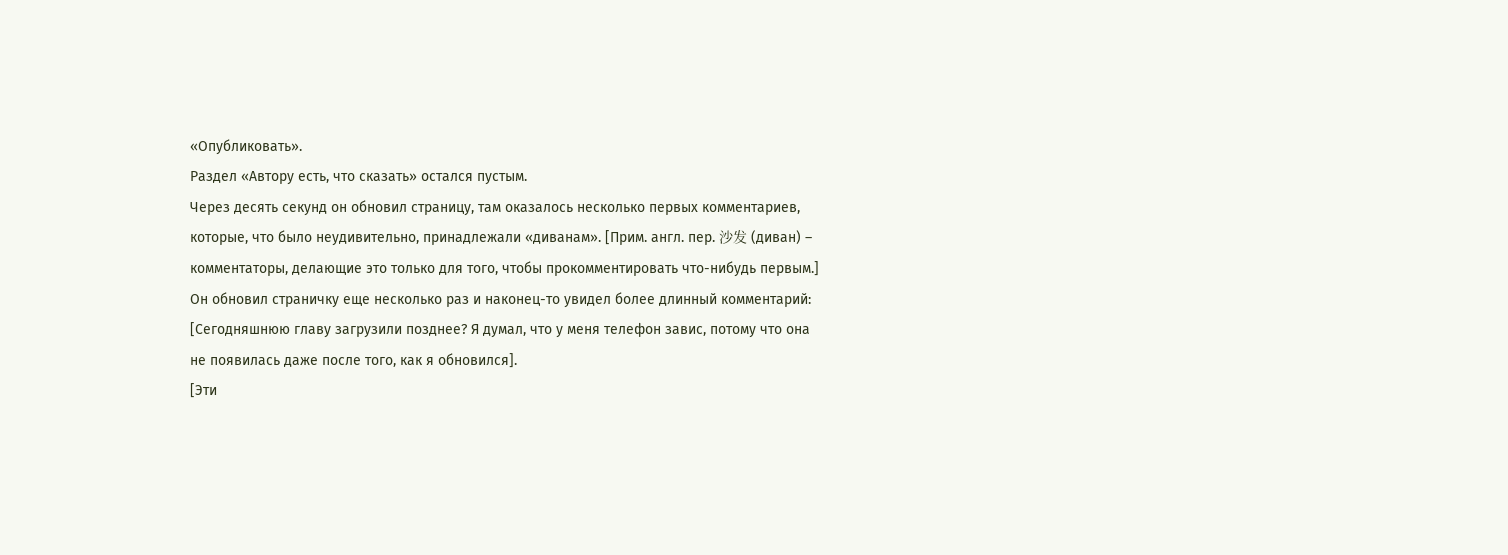«Опубликовать».
Раздел «Автору есть, что сказать» остался пустым.
Через десять секунд он обновил страницу, там оказалось несколько первых комментариев, которые, что было неудивительно, принадлежали «диванам». [Прим. англ. пер. 沙发 (диван) – комментаторы, делающие это только для того, чтобы прокомментировать что-нибудь первым.]
Он обновил страничку еще несколько раз и наконец-то увидел более длинный комментарий: [Сегодняшнюю главу загрузили позднее? Я думал, что у меня телефон завис, потому что она не появилась даже после того, как я обновился].
[Эти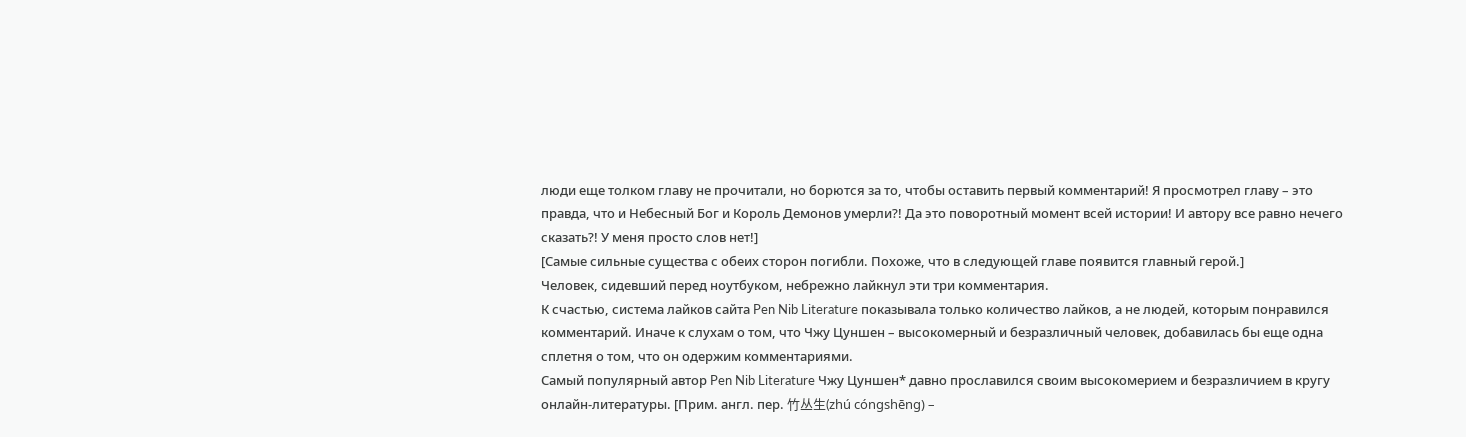люди еще толком главу не прочитали, но борются за то, чтобы оставить первый комментарий! Я просмотрел главу – это правда, что и Небесный Бог и Король Демонов умерли?! Да это поворотный момент всей истории! И автору все равно нечего сказать?! У меня просто слов нет!]
[Самые сильные существа с обеих сторон погибли. Похоже, что в следующей главе появится главный герой.]
Человек, сидевший перед ноутбуком, небрежно лайкнул эти три комментария.
К счастью, система лайков сайта Pen Nib Literature показывала только количество лайков, а не людей, которым понравился комментарий. Иначе к слухам о том, что Чжу Цуншен – высокомерный и безразличный человек, добавилась бы еще одна сплетня о том, что он одержим комментариями.
Самый популярный автор Pen Nib Literature Чжу Цуншен* давно прославился своим высокомерием и безразличием в кругу онлайн-литературы. [Прим. англ. пер. 竹丛生(zhú cóngshēng) –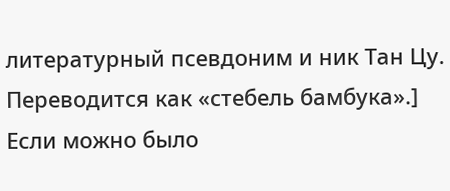литературный псевдоним и ник Тан Цу. Переводится как «стебель бамбука».]
Если можно было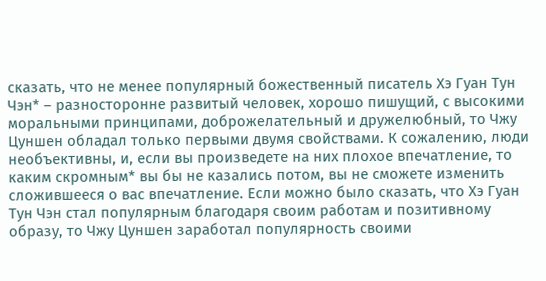сказать, что не менее популярный божественный писатель Хэ Гуан Тун Чэн* – разносторонне развитый человек, хорошо пишущий, с высокими моральными принципами, доброжелательный и дружелюбный, то Чжу Цуншен обладал только первыми двумя свойствами. К сожалению, люди необъективны, и, если вы произведете на них плохое впечатление, то каким скромным* вы бы не казались потом, вы не сможете изменить сложившееся о вас впечатление. Если можно было сказать, что Хэ Гуан Тун Чэн стал популярным благодаря своим работам и позитивному образу, то Чжу Цуншен заработал популярность своими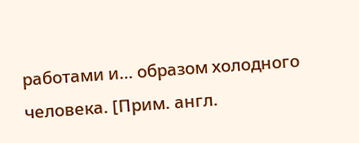работами и… образом холодного человека. [Прим. англ.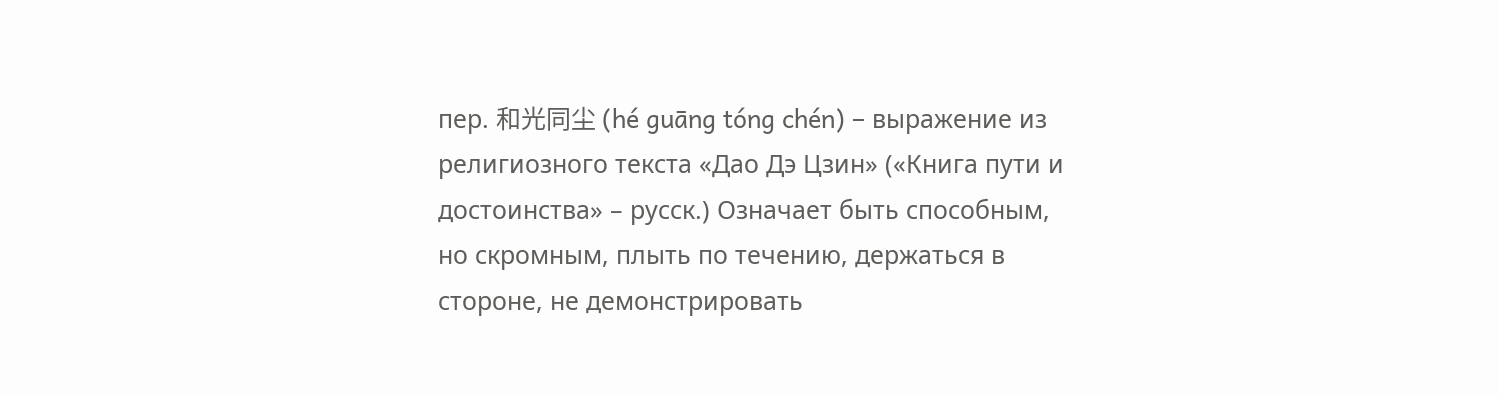пер. 和光同尘 (hé guāng tóng chén) – выражение из религиозного текста «Дао Дэ Цзин» («Книга пути и достоинства» – русск.) Означает быть способным, но скромным, плыть по течению, держаться в стороне, не демонстрировать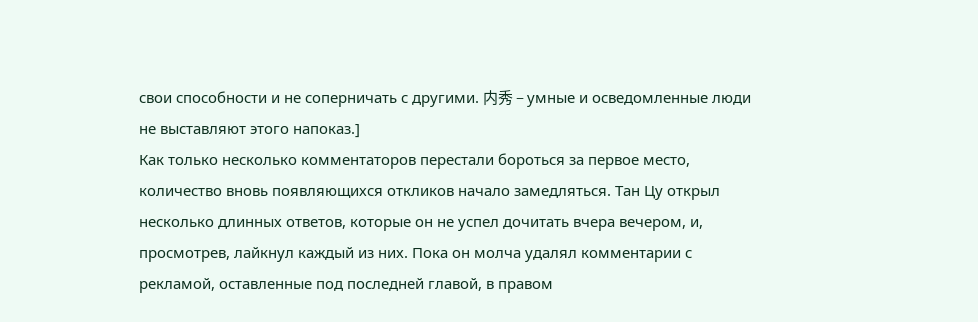свои способности и не соперничать с другими. 内秀 – умные и осведомленные люди не выставляют этого напоказ.]
Как только несколько комментаторов перестали бороться за первое место, количество вновь появляющихся откликов начало замедляться. Тан Цу открыл несколько длинных ответов, которые он не успел дочитать вчера вечером, и, просмотрев, лайкнул каждый из них. Пока он молча удалял комментарии с рекламой, оставленные под последней главой, в правом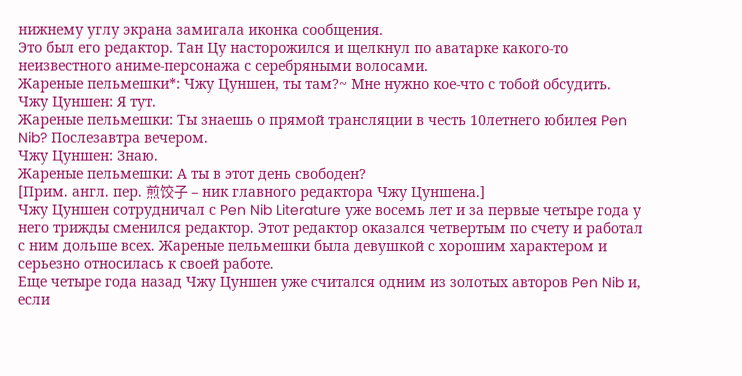нижнему углу экрана замигала иконка сообщения.
Это был его редактор. Тан Цу насторожился и щелкнул по аватарке какого-то неизвестного аниме-персонажа с серебряными волосами.
Жареные пельмешки*: Чжу Цуншен, ты там?~ Мне нужно кое-что с тобой обсудить.
Чжу Цуншен: Я тут.
Жареные пельмешки: Ты знаешь о прямой трансляции в честь 10летнего юбилея Pen Nib? Послезавтра вечером.
Чжу Цуншен: Знаю.
Жареные пельмешки: А ты в этот день свободен?
[Прим. англ. пер. 煎饺子 – ник главного редактора Чжу Цуншена.]
Чжу Цуншен сотрудничал с Pen Nib Literature уже восемь лет и за первые четыре года у него трижды сменился редактор. Этот редактор оказался четвертым по счету и работал с ним дольше всех. Жареные пельмешки была девушкой с хорошим характером и серьезно относилась к своей работе.
Еще четыре года назад Чжу Цуншен уже считался одним из золотых авторов Pen Nib и, если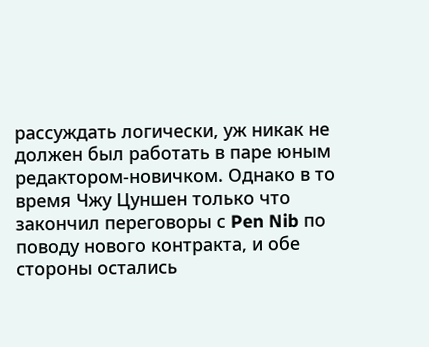рассуждать логически, уж никак не должен был работать в паре юным редактором-новичком. Однако в то время Чжу Цуншен только что закончил переговоры с Pen Nib по поводу нового контракта, и обе стороны остались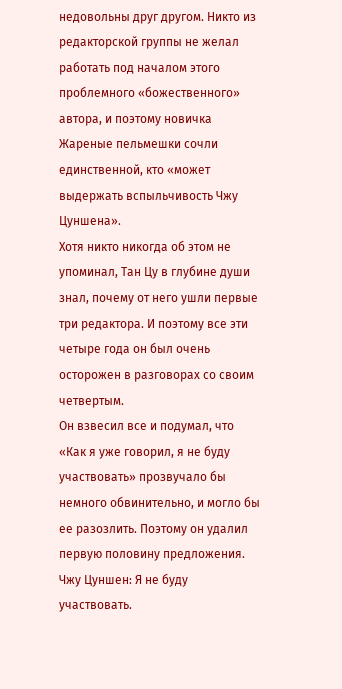недовольны друг другом. Никто из редакторской группы не желал работать под началом этого проблемного «божественного» автора, и поэтому новичка Жареные пельмешки сочли единственной, кто «может выдержать вспыльчивость Чжу Цуншена».
Хотя никто никогда об этом не упоминал, Тан Цу в глубине души знал, почему от него ушли первые три редактора. И поэтому все эти четыре года он был очень осторожен в разговорах со своим четвертым.
Он взвесил все и подумал, что «Как я уже говорил, я не буду участвовать» прозвучало бы немного обвинительно, и могло бы ее разозлить. Поэтому он удалил первую половину предложения.
Чжу Цуншен: Я не буду участвовать.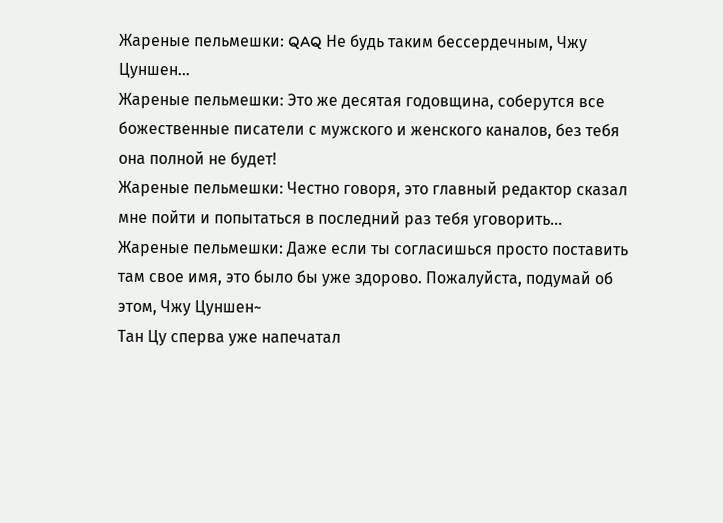Жареные пельмешки: QAQ Не будь таким бессердечным, Чжу Цуншен…
Жареные пельмешки: Это же десятая годовщина, соберутся все божественные писатели с мужского и женского каналов, без тебя она полной не будет!
Жареные пельмешки: Честно говоря, это главный редактор сказал мне пойти и попытаться в последний раз тебя уговорить…
Жареные пельмешки: Даже если ты согласишься просто поставить там свое имя, это было бы уже здорово. Пожалуйста, подумай об этом, Чжу Цуншен~
Тан Цу сперва уже напечатал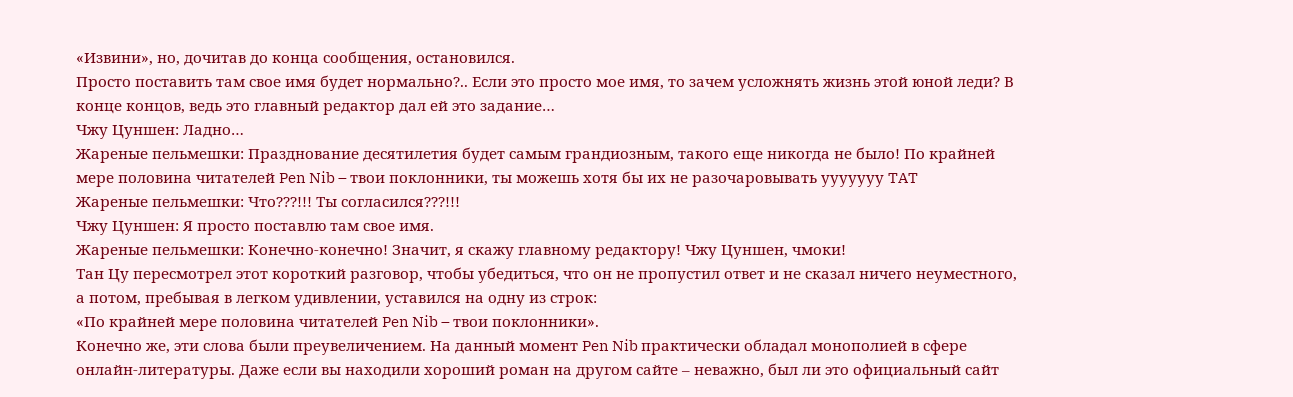«Извини», но, дочитав до конца сообщения, остановился.
Просто поставить там свое имя будет нормально?.. Если это просто мое имя, то зачем усложнять жизнь этой юной леди? В конце концов, ведь это главный редактор дал ей это задание…
Чжу Цуншен: Ладно…
Жареные пельмешки: Празднование десятилетия будет самым грандиозным, такого еще никогда не было! По крайней мере половина читателей Pen Nib – твои поклонники, ты можешь хотя бы их не разочаровывать ууууууу TAT
Жареные пельмешки: Что???!!! Ты согласился???!!!
Чжу Цуншен: Я просто поставлю там свое имя.
Жареные пельмешки: Конечно-конечно! Значит, я скажу главному редактору! Чжу Цуншен, чмоки!
Тан Цу пересмотрел этот короткий разговор, чтобы убедиться, что он не пропустил ответ и не сказал ничего неуместного, а потом, пребывая в легком удивлении, уставился на одну из строк:
«По крайней мере половина читателей Pen Nib – твои поклонники».
Конечно же, эти слова были преувеличением. На данный момент Pen Nib практически обладал монополией в сфере онлайн-литературы. Даже если вы находили хороший роман на другом сайте – неважно, был ли это официальный сайт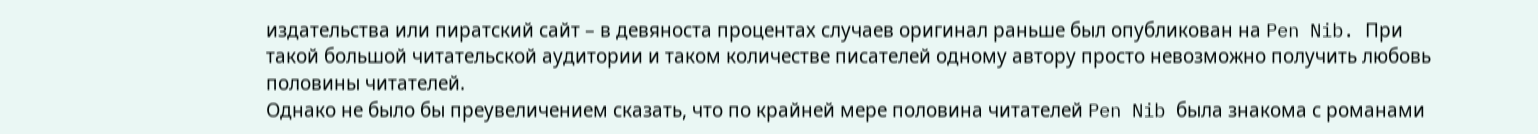издательства или пиратский сайт – в девяноста процентах случаев оригинал раньше был опубликован на Pen Nib. При такой большой читательской аудитории и таком количестве писателей одному автору просто невозможно получить любовь половины читателей.
Однако не было бы преувеличением сказать, что по крайней мере половина читателей Pen Nib была знакома с романами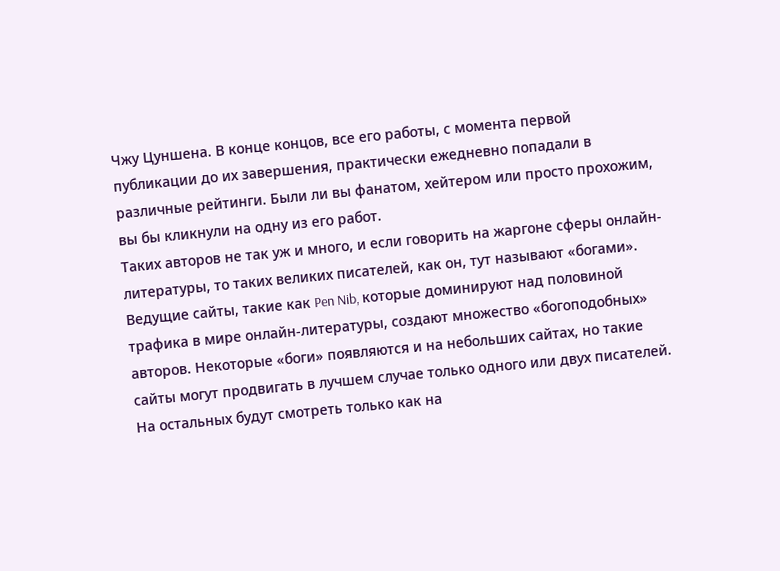Чжу Цуншена. В конце концов, все его работы, с момента первой публикации до их завершения, практически ежедневно попадали в различные рейтинги. Были ли вы фанатом, хейтером или просто прохожим, вы бы кликнули на одну из его работ.
Таких авторов не так уж и много, и если говорить на жаргоне сферы онлайн-литературы, то таких великих писателей, как он, тут называют «богами». Ведущие сайты, такие как Pen Nib, которые доминируют над половиной трафика в мире онлайн-литературы, создают множество «богоподобных» авторов. Некоторые «боги» появляются и на небольших сайтах, но такие сайты могут продвигать в лучшем случае только одного или двух писателей. На остальных будут смотреть только как на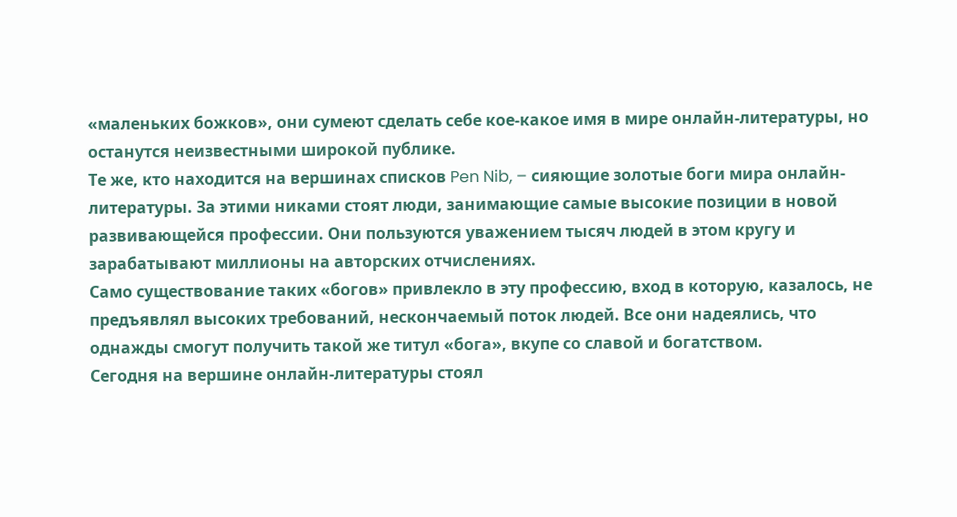«маленьких божков», они сумеют сделать себе кое-какое имя в мире онлайн-литературы, но останутся неизвестными широкой публике.
Те же, кто находится на вершинах списков Pen Nib, – сияющие золотые боги мира онлайн-литературы. За этими никами стоят люди, занимающие самые высокие позиции в новой развивающейся профессии. Они пользуются уважением тысяч людей в этом кругу и зарабатывают миллионы на авторских отчислениях.
Само существование таких «богов» привлекло в эту профессию, вход в которую, казалось, не предъявлял высоких требований, нескончаемый поток людей. Все они надеялись, что однажды смогут получить такой же титул «бога», вкупе со славой и богатством.
Сегодня на вершине онлайн-литературы стоял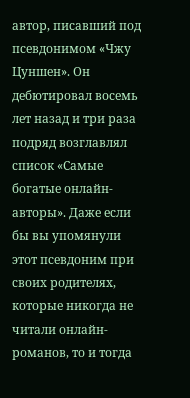автор, писавший под псевдонимом «Чжу Цуншен». Он дебютировал восемь лет назад и три раза подряд возглавлял список «Самые богатые онлайн-авторы». Даже если бы вы упомянули этот псевдоним при своих родителях, которые никогда не читали онлайн-романов, то и тогда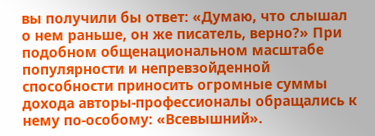вы получили бы ответ: «Думаю, что слышал о нем раньше, он же писатель, верно?» При подобном общенациональном масштабе популярности и непревзойденной способности приносить огромные суммы дохода авторы-профессионалы обращались к нему по-особому: «Всевышний».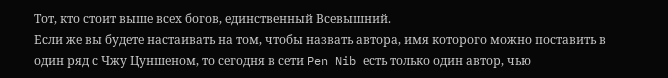Тот, кто стоит выше всех богов, единственный Всевышний.
Если же вы будете настаивать на том, чтобы назвать автора, имя которого можно поставить в один ряд с Чжу Цуншеном, то сегодня в сети Pen Nib есть только один автор, чью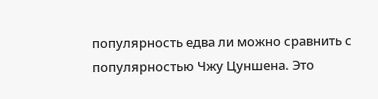популярность едва ли можно сравнить с популярностью Чжу Цуншена. Это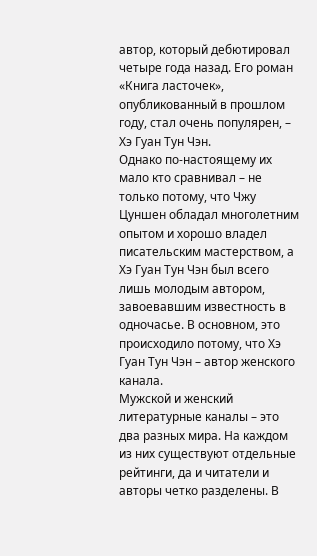автор, который дебютировал четыре года назад. Его роман «Книга ласточек», опубликованный в прошлом году, стал очень популярен, – Хэ Гуан Тун Чэн.
Однако по-настоящему их мало кто сравнивал – не только потому, что Чжу Цуншен обладал многолетним опытом и хорошо владел писательским мастерством, а Хэ Гуан Тун Чэн был всего лишь молодым автором, завоевавшим известность в одночасье. В основном, это происходило потому, что Хэ Гуан Тун Чэн – автор женского канала.
Мужской и женский литературные каналы – это два разных мира. На каждом из них существуют отдельные рейтинги, да и читатели и авторы четко разделены. В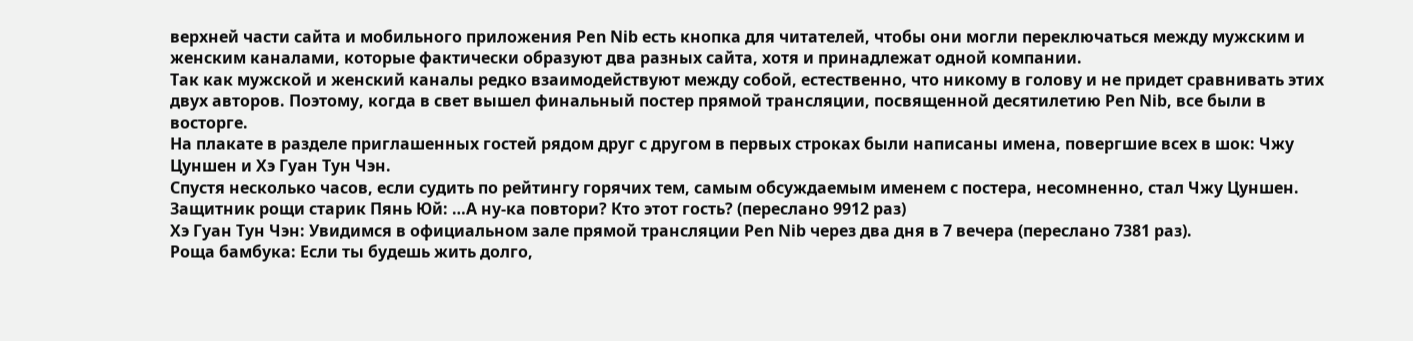верхней части сайта и мобильного приложения Pen Nib есть кнопка для читателей, чтобы они могли переключаться между мужским и женским каналами, которые фактически образуют два разных сайта, хотя и принадлежат одной компании.
Так как мужской и женский каналы редко взаимодействуют между собой, естественно, что никому в голову и не придет сравнивать этих двух авторов. Поэтому, когда в свет вышел финальный постер прямой трансляции, посвященной десятилетию Pen Nib, все были в восторге.
На плакате в разделе приглашенных гостей рядом друг с другом в первых строках были написаны имена, повергшие всех в шок: Чжу Цуншен и Хэ Гуан Тун Чэн.
Спустя несколько часов, если судить по рейтингу горячих тем, самым обсуждаемым именем с постера, несомненно, стал Чжу Цуншен.
Защитник рощи старик Пянь Юй: …А ну-ка повтори? Кто этот гость? (переслано 9912 раз)
Хэ Гуан Тун Чэн: Увидимся в официальном зале прямой трансляции Pen Nib через два дня в 7 вечера (переслано 7381 раз).
Роща бамбука: Если ты будешь жить долго,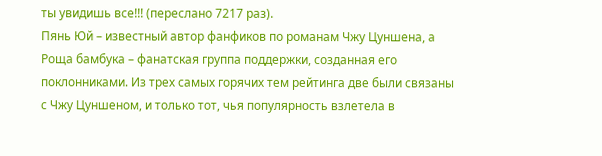ты увидишь все!!! (переслано 7217 раз).
Пянь Юй – известный автор фанфиков по романам Чжу Цуншена, а Роща бамбука – фанатская группа поддержки, созданная его поклонниками. Из трех самых горячих тем рейтинга две были связаны с Чжу Цуншеном, и только тот, чья популярность взлетела в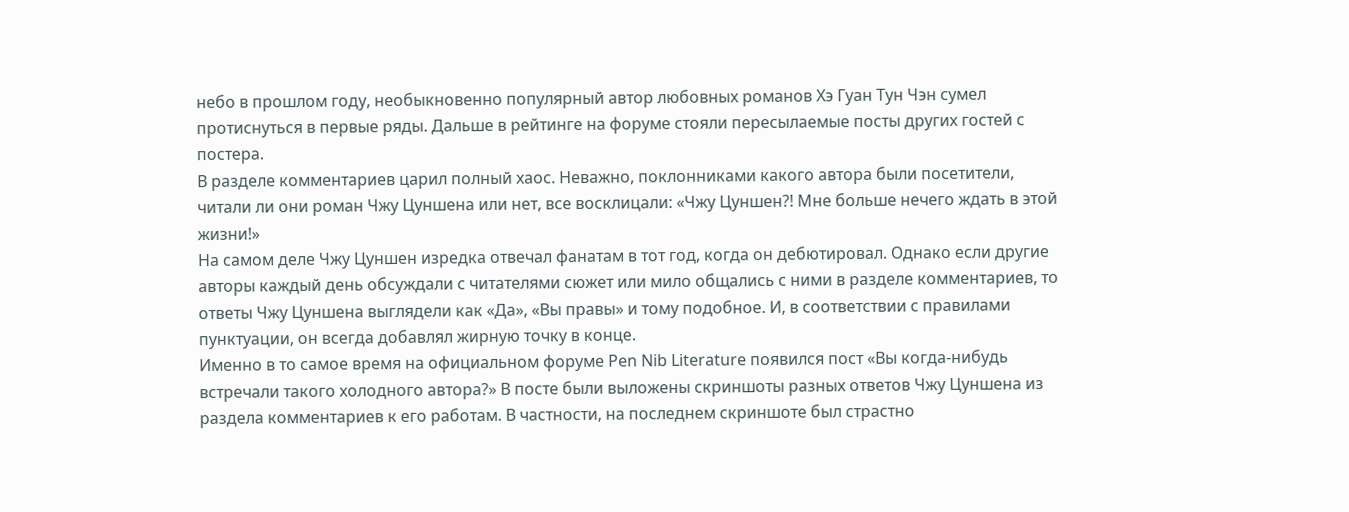небо в прошлом году, необыкновенно популярный автор любовных романов Хэ Гуан Тун Чэн сумел протиснуться в первые ряды. Дальше в рейтинге на форуме стояли пересылаемые посты других гостей с постера.
В разделе комментариев царил полный хаос. Неважно, поклонниками какого автора были посетители, читали ли они роман Чжу Цуншена или нет, все восклицали: «Чжу Цуншен?! Мне больше нечего ждать в этой жизни!»
На самом деле Чжу Цуншен изредка отвечал фанатам в тот год, когда он дебютировал. Однако если другие авторы каждый день обсуждали с читателями сюжет или мило общались с ними в разделе комментариев, то ответы Чжу Цуншена выглядели как «Да», «Вы правы» и тому подобное. И, в соответствии с правилами пунктуации, он всегда добавлял жирную точку в конце.
Именно в то самое время на официальном форуме Pen Nib Literature появился пост «Вы когда-нибудь встречали такого холодного автора?» В посте были выложены скриншоты разных ответов Чжу Цуншена из раздела комментариев к его работам. В частности, на последнем скриншоте был страстно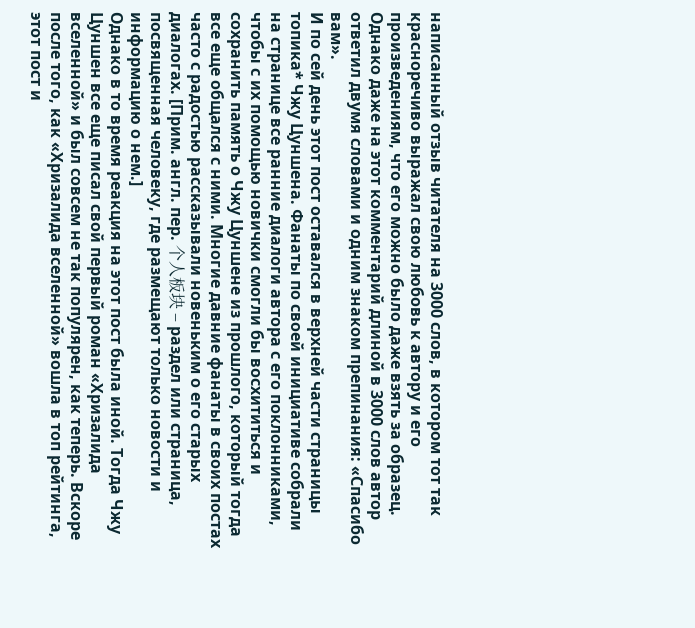написанный отзыв читателя на 3000 слов, в котором тот так красноречиво выражал свою любовь к автору и его произведениям, что его можно было даже взять за образец.
Однако даже на этот комментарий длиной в 3000 слов автор ответил двумя словами и одним знаком препинания: «Спасибо вам».
И по сей день этот пост оставался в верхней части страницы топика* Чжу Цуншена. Фанаты по своей инициативе собрали на странице все ранние диалоги автора с его поклонниками, чтобы с их помощью новички смогли бы восхититься и сохранить память о Чжу Цуншене из прошлого, который тогда все еще общался с ними. Многие давние фанаты в своих постах часто с радостью рассказывали новеньким о его старых диалогах. [Прим. англ. пер. 个人板块 – раздел или страница, посвященная человеку, где размещают только новости и информацию о нем.]
Однако в то время реакция на этот пост была иной. Тогда Чжу Цуншен все еще писал свой первый роман «Хризалида вселенной» и был совсем не так популярен, как теперь. Вскоре после того, как «Хризалида вселенной» вошла в топ рейтинга, этот пост и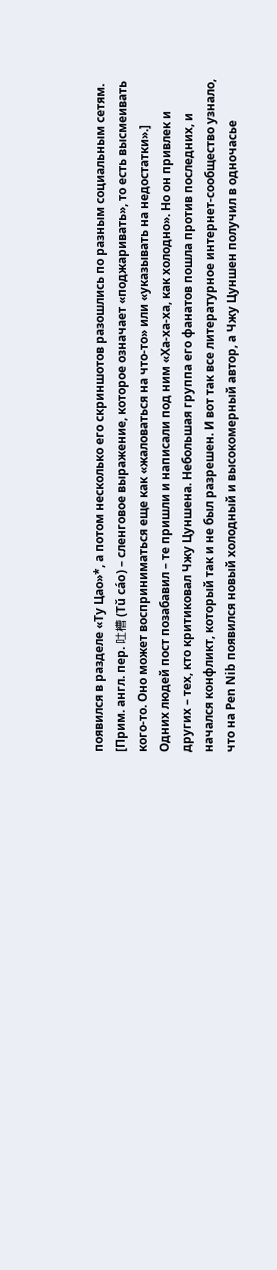появился в разделе «Ту Цао»*, а потом несколько его скриншотов разошлись по разным социальным сетям. [Прим. англ. пер. 吐槽 (Tǔ cáo) – сленговое выражение, которое означает «поджаривать», то есть высмеивать кого-то. Оно может восприниматься еще как «жаловаться на что-то» или «указывать на недостатки».]
Одних людей пост позабавил – те пришли и написали под ним «Ха-ха-ха, как холодно». Но он привлек и других – тех, кто критиковал Чжу Цуншена. Небольшая группа его фанатов пошла против последних, и начался конфликт, который так и не был разрешен. И вот так все литературное интернет-сообщество узнало, что на Pen Nib появился новый холодный и высокомерный автор, а Чжу Цуншен получил в одночасье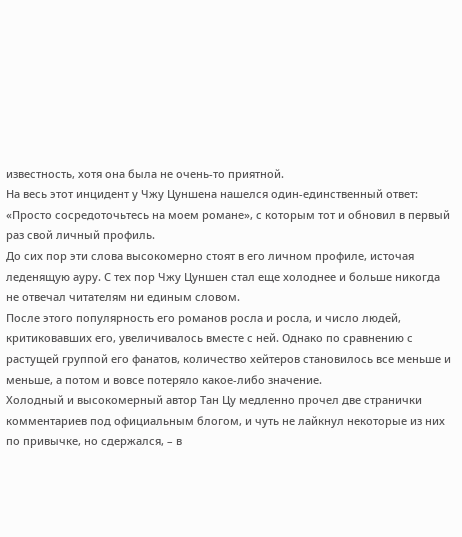известность, хотя она была не очень-то приятной.
На весь этот инцидент у Чжу Цуншена нашелся один-единственный ответ: «Просто сосредоточьтесь на моем романе», с которым тот и обновил в первый раз свой личный профиль.
До сих пор эти слова высокомерно стоят в его личном профиле, источая леденящую ауру. С тех пор Чжу Цуншен стал еще холоднее и больше никогда не отвечал читателям ни единым словом.
После этого популярность его романов росла и росла, и число людей, критиковавших его, увеличивалось вместе с ней. Однако по сравнению с растущей группой его фанатов, количество хейтеров становилось все меньше и меньше, а потом и вовсе потеряло какое-либо значение.
Холодный и высокомерный автор Тан Цу медленно прочел две странички комментариев под официальным блогом, и чуть не лайкнул некоторые из них по привычке, но сдержался, – в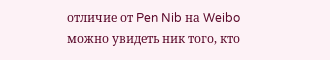отличие от Pen Nib на Weibo можно увидеть ник того, кто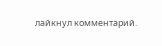лайкнул комментарий.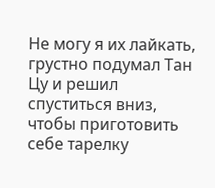Не могу я их лайкать, грустно подумал Тан Цу и решил спуститься вниз, чтобы приготовить себе тарелку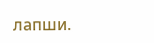лапши.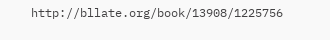http://bllate.org/book/13908/1225756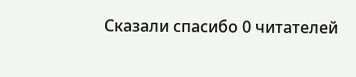Сказали спасибо 0 читателей